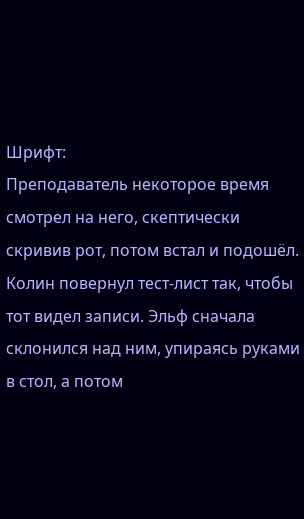Шрифт:
Преподаватель некоторое время смотрел на него, скептически скривив рот, потом встал и подошёл. Колин повернул тест-лист так, чтобы тот видел записи. Эльф сначала склонился над ним, упираясь руками в стол, а потом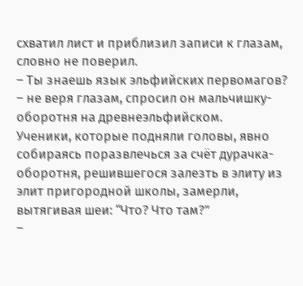схватил лист и приблизил записи к глазам, словно не поверил.
– Ты знаешь язык эльфийских первомагов?
– не веря глазам, спросил он мальчишку-оборотня на древнеэльфийском.
Ученики, которые подняли головы, явно собираясь поразвлечься за счёт дурачка-оборотня, решившегося залезть в элиту из элит пригородной школы, замерли, вытягивая шеи: “Что? Что там?”
–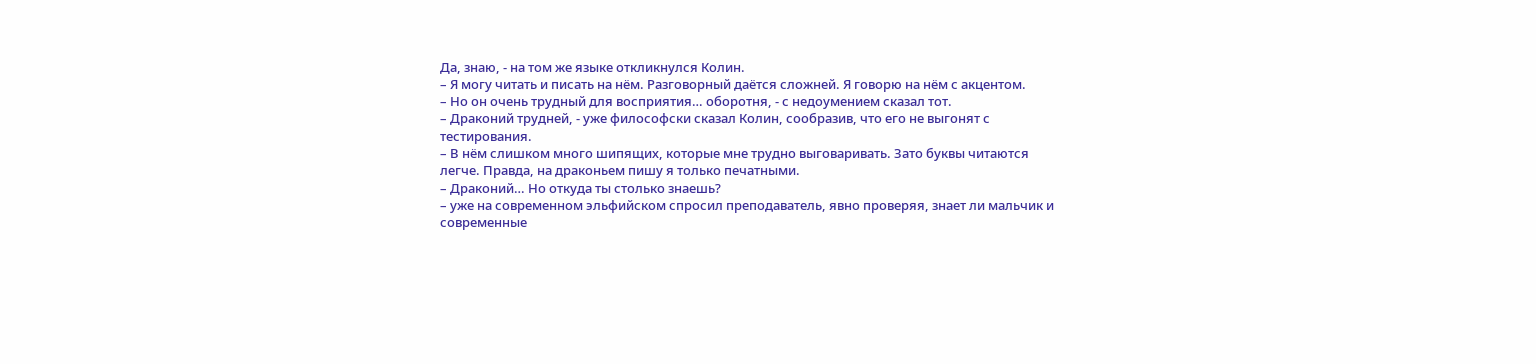Да, знаю, - на том же языке откликнулся Колин.
– Я могу читать и писать на нём. Разговорный даётся сложней. Я говорю на нём с акцентом.
– Но он очень трудный для восприятия… оборотня, - с недоумением сказал тот.
– Драконий трудней, - уже философски сказал Колин, сообразив, что его не выгонят с тестирования.
– В нём слишком много шипящих, которые мне трудно выговаривать. Зато буквы читаются легче. Правда, на драконьем пишу я только печатными.
– Драконий… Но откуда ты столько знаешь?
– уже на современном эльфийском спросил преподаватель, явно проверяя, знает ли мальчик и современные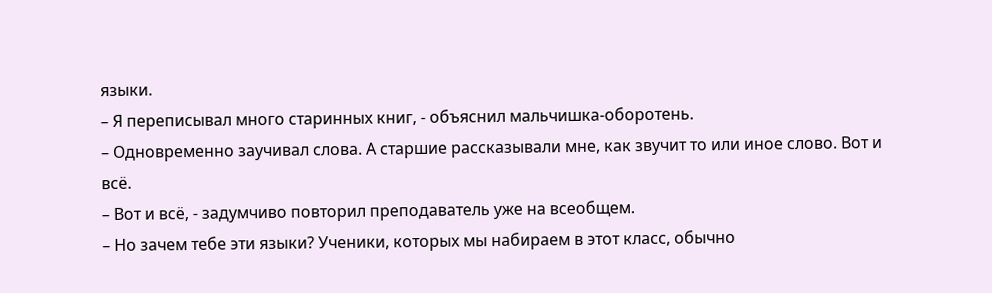языки.
– Я переписывал много старинных книг, - объяснил мальчишка-оборотень.
– Одновременно заучивал слова. А старшие рассказывали мне, как звучит то или иное слово. Вот и всё.
– Вот и всё, - задумчиво повторил преподаватель уже на всеобщем.
– Но зачем тебе эти языки? Ученики, которых мы набираем в этот класс, обычно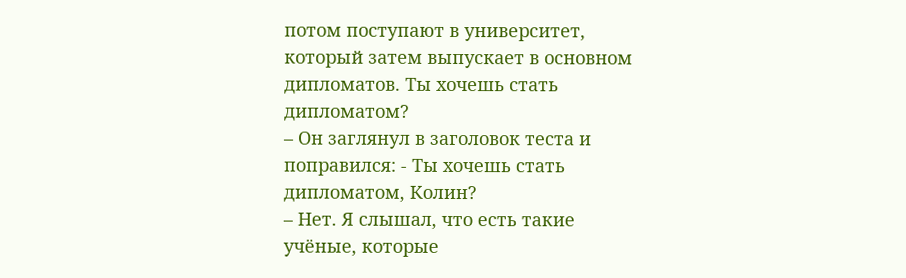потом поступают в университет, который затем выпускает в основном дипломатов. Ты хочешь стать дипломатом?
– Он заглянул в заголовок теста и поправился: - Ты хочешь стать дипломатом, Колин?
– Нет. Я слышал, что есть такие учёные, которые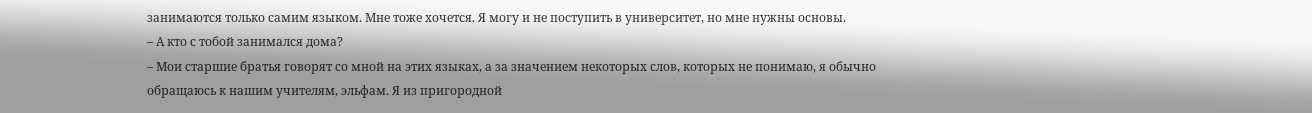занимаются только самим языком. Мне тоже хочется. Я могу и не поступить в университет, но мне нужны основы.
– А кто с тобой занимался дома?
– Мои старшие братья говорят со мной на этих языках, а за значением некоторых слов, которых не понимаю, я обычно обращаюсь к нашим учителям, эльфам. Я из пригородной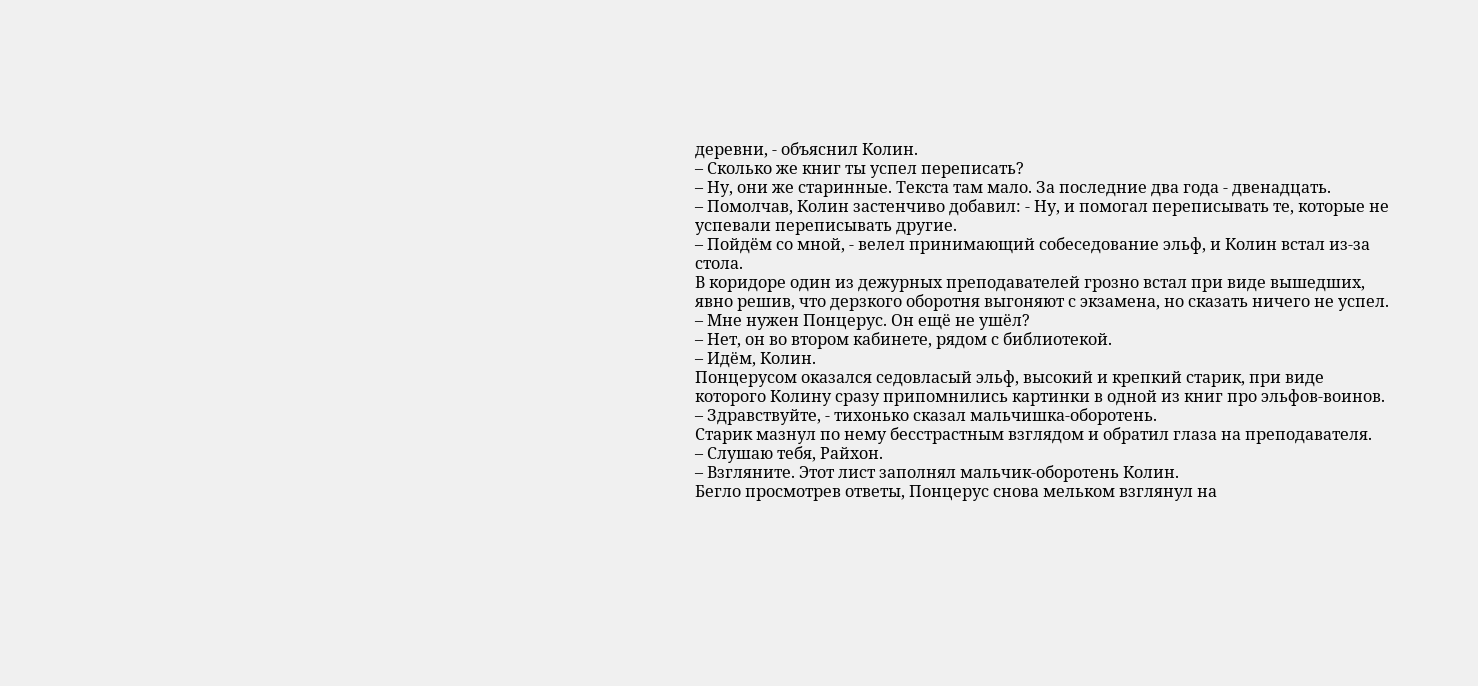деревни, - объяснил Колин.
– Сколько же книг ты успел переписать?
– Ну, они же старинные. Текста там мало. За последние два года - двенадцать.
– Помолчав, Колин застенчиво добавил: - Ну, и помогал переписывать те, которые не успевали переписывать другие.
– Пойдём со мной, - велел принимающий собеседование эльф, и Колин встал из-за стола.
В коридоре один из дежурных преподавателей грозно встал при виде вышедших, явно решив, что дерзкого оборотня выгоняют с экзамена, но сказать ничего не успел.
– Мне нужен Понцерус. Он ещё не ушёл?
– Нет, он во втором кабинете, рядом с библиотекой.
– Идём, Колин.
Понцерусом оказался седовласый эльф, высокий и крепкий старик, при виде которого Колину сразу припомнились картинки в одной из книг про эльфов-воинов.
– Здравствуйте, - тихонько сказал мальчишка-оборотень.
Старик мазнул по нему бесстрастным взглядом и обратил глаза на преподавателя.
– Слушаю тебя, Райхон.
– Взгляните. Этот лист заполнял мальчик-оборотень Колин.
Бегло просмотрев ответы, Понцерус снова мельком взглянул на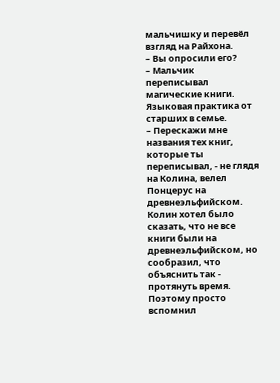мальчишку и перевёл взгляд на Райхона.
– Вы опросили его?
– Мальчик переписывал магические книги. Языковая практика от старших в семье.
– Перескажи мне названия тех книг, которые ты переписывал, - не глядя на Колина, велел Понцерус на древнеэльфийском.
Колин хотел было сказать, что не все книги были на древнеэльфийском, но сообразил, что объяснить так - протянуть время. Поэтому просто вспомнил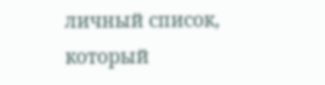личный список, который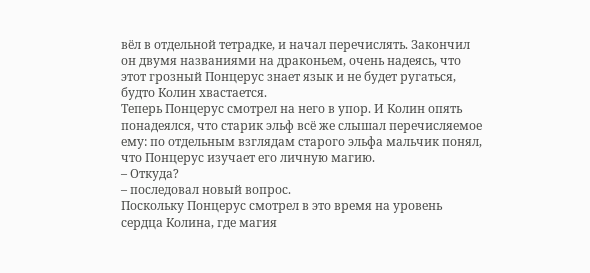вёл в отдельной тетрадке, и начал перечислять. Закончил он двумя названиями на драконьем, очень надеясь, что этот грозный Понцерус знает язык и не будет ругаться, будто Колин хвастается.
Теперь Понцерус смотрел на него в упор. И Колин опять понадеялся, что старик эльф всё же слышал перечисляемое ему: по отдельным взглядам старого эльфа мальчик понял, что Понцерус изучает его личную магию.
– Откуда?
– последовал новый вопрос.
Поскольку Понцерус смотрел в это время на уровень сердца Колина, где магия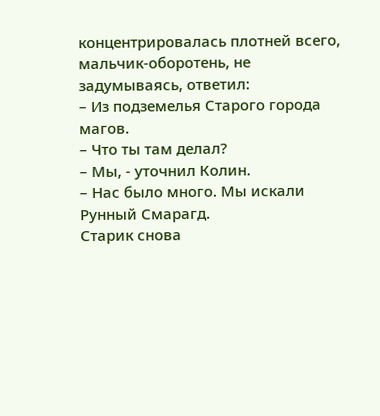концентрировалась плотней всего, мальчик-оборотень, не задумываясь, ответил:
– Из подземелья Старого города магов.
– Что ты там делал?
– Мы, - уточнил Колин.
– Нас было много. Мы искали Рунный Смарагд.
Старик снова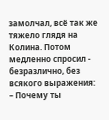замолчал, всё так же тяжело глядя на Колина. Потом медленно спросил - безразлично, без всякого выражения:
– Почему ты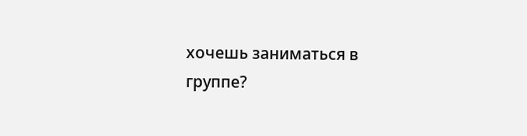хочешь заниматься в группе?